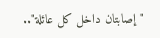"إصابتان داخل كل عائلة"..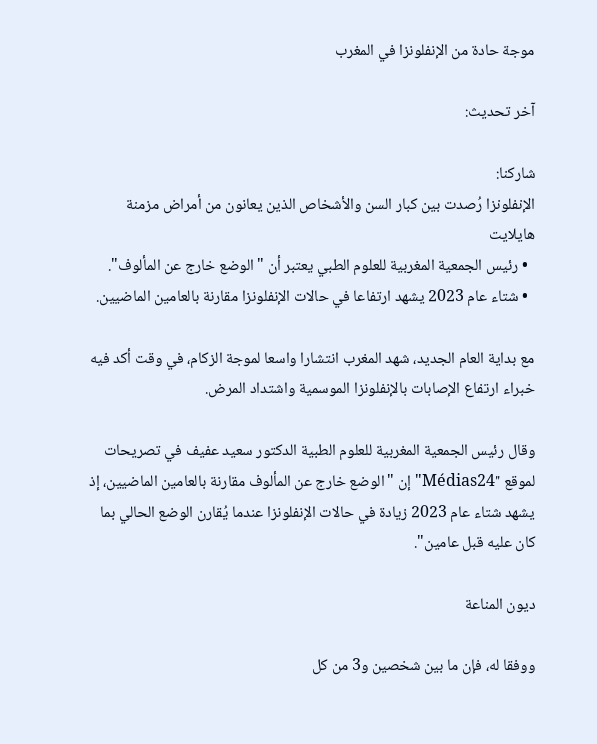موجة حادة من الإنفلونزا في المغرب

آخر تحديث:

شاركنا:
الإنفلونزا رُصدت بين كبار السن والأشخاص الذين يعانون من أمراض مزمنة
هايلايت
  • رئيس الجمعية المغربية للعلوم الطبي يعتبر أن "الوضع خارج عن المألوف".
  • شتاء عام 2023 يشهد ارتفاعا في حالات الإنفلونزا مقارنة بالعامين الماضيين.

مع بداية العام الجديد، شهد المغرب انتشارا واسعا لموجة الزكام، في وقت أكد فيه خبراء ارتفاع الإصابات بالإنفلونزا الموسمية واشتداد المرض.

وقال رئيس الجمعية المغربية للعلوم الطبية الدكتور سعيد عفيف في تصريحات لموقع "Médias24" إن "الوضع خارج عن المألوف مقارنة بالعامين الماضيين، إذ يشهد شتاء عام 2023 زيادة في حالات الإنفلونزا عندما يُقارن الوضع الحالي بما كان عليه قبل عامين".

ديون المناعة

ووفقا له، فإن ما بين شخصين و3 من كل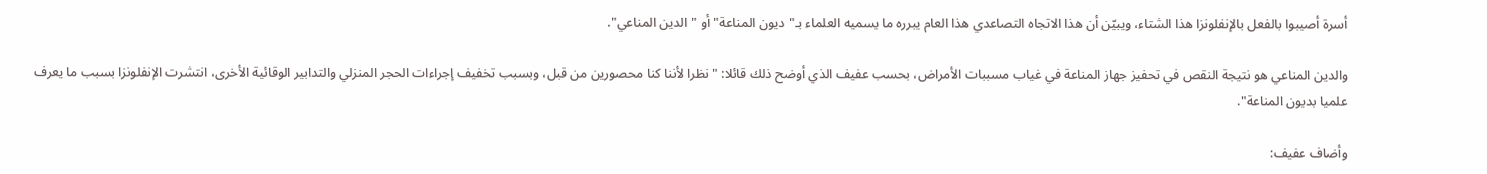أسرة أصيبوا بالفعل بالإنفلونزا هذا الشتاء، ويبيّن أن هذا الاتجاه التصاعدي هذا العام يبرره ما يسميه العلماء بـ"ديون المناعة" أو "الدين المناعي".

والدين المناعي هو نتيجة النقص في تحفيز جهاز المناعة في غياب مسببات الأمراض، بحسب عفيف الذي أوضح ذلك قائلا: "نظرا لأننا كنا محصورين من قبل، وبسبب تخفيف إجراءات الحجر المنزلي والتدابير الوقائية الأخرى، انتشرت الإنفلونزا بسبب ما يعرف علميا بديون المناعة".

وأضاف عفيف: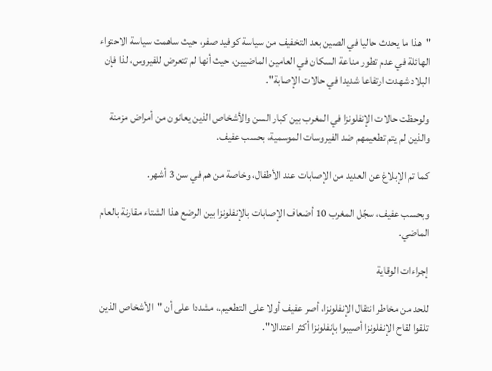"هذا ما يحدث حاليا في الصين بعد التخفيف من سياسة كوفيد صفر، حيث ساهمت سياسة الاحتواء الهائلة في عدم تطور مناعة السكان في العامين الماضيين، حيث أنها لم تتعرض للفيروس، لذا فإن البلاد شهدت ارتفاعا شديدا في حالات الإصابة".

ولوحظت حالات الإنفلونزا في المغرب بين كبار السن والأشخاص الذين يعانون من أمراض مزمنة والذين لم يتم تطعيمهم ضد الفيروسات الموسمية، بحسب عفيف.

كما تم الإبلاغ عن العديد من الإصابات عند الأطفال، وخاصة من هم في سن 3 أشهر.

وبحسب عفيف، سجّل المغرب 10 أضعاف الإصابات بالإنفلونزا بين الرضع هذا الشتاء مقارنة بالعام الماضي.

إجراءات الوقاية

للحد من مخاطر انتقال الإنفلونزا، أصر عفيف أولا على التطعيم.، مشددا على أن "الأشخاص الذين تلقوا لقاح الإنفلونزا أصيبوا بإنفلونزا أكثر اعتدالا".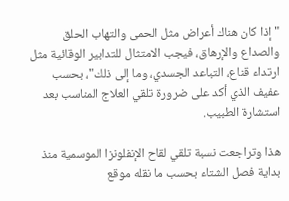"إذا كان هناك أعراض مثل الحمى والتهاب الحلق والصداع والإرهاق، فيجب الامتثال للتدابير الوقائية مثل ارتداء قناع، التباعد الجسدي، وما إلى ذلك"، بحسب عفيف الذي أكد على ضرورة تلقي العلاج المناسب بعد استشارة الطبيب.

هذا وتراجعت نسبة تلقي لقاح الإنفلونزا الموسمية منذ بداية فصل الشتاء بحسب ما نقله موقع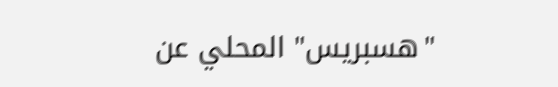"هسبريس" المحلي عن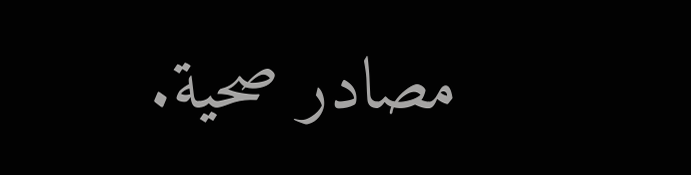مصادر صحية.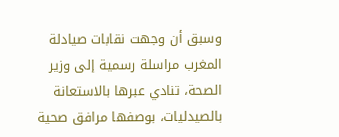وسبق أن وجهت نقابات صيادلة المغرب مراسلة رسمية إلى وزير الصحة، تنادي عبرها بالاستعانة بالصيدليات، بوصفها مرافق صحية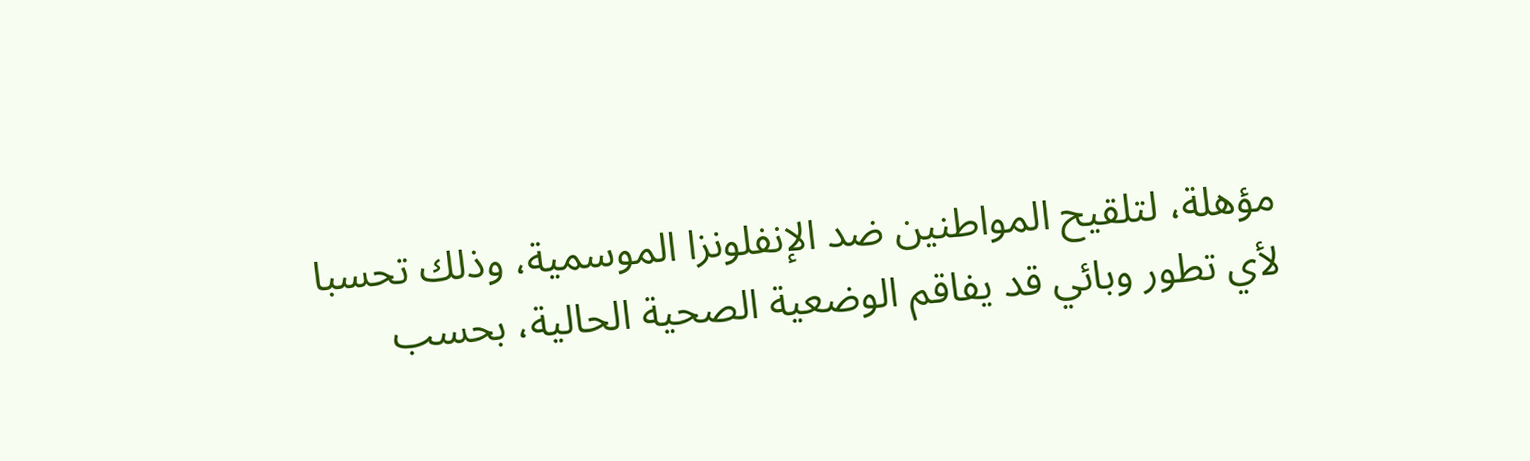مؤهلة، لتلقيح المواطنين ضد الإنفلونزا الموسمية، وذلك تحسبا لأي تطور وبائي قد يفاقم الوضعية الصحية الحالية، بحسب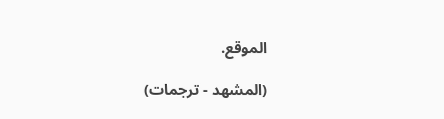الموقع.

(المشهد - ترجمات)